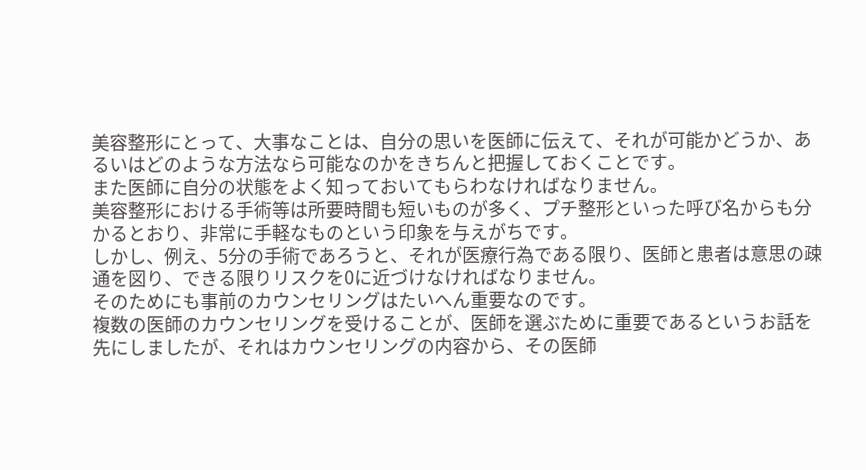美容整形にとって、大事なことは、自分の思いを医師に伝えて、それが可能かどうか、あるいはどのような方法なら可能なのかをきちんと把握しておくことです。
また医師に自分の状態をよく知っておいてもらわなければなりません。
美容整形における手術等は所要時間も短いものが多く、プチ整形といった呼び名からも分かるとおり、非常に手軽なものという印象を与えがちです。
しかし、例え、5分の手術であろうと、それが医療行為である限り、医師と患者は意思の疎通を図り、できる限りリスクを0に近づけなければなりません。
そのためにも事前のカウンセリングはたいへん重要なのです。
複数の医師のカウンセリングを受けることが、医師を選ぶために重要であるというお話を先にしましたが、それはカウンセリングの内容から、その医師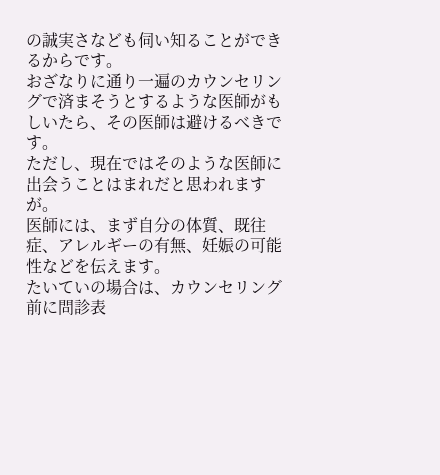の誠実さなども伺い知ることができるからです。
おざなりに通り一遍のカウンセリングで済まそうとするような医師がもしいたら、その医師は避けるべきです。
ただし、現在ではそのような医師に出会うことはまれだと思われますが。
医師には、まず自分の体質、既往症、アレルギーの有無、妊娠の可能性などを伝えます。
たいていの場合は、カウンセリング前に問診表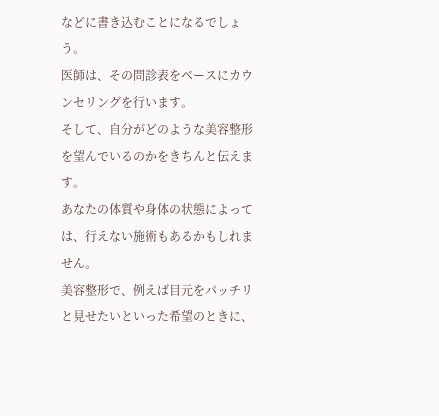などに書き込むことになるでしょう。
医師は、その問診表をベースにカウンセリングを行います。
そして、自分がどのような美容整形を望んでいるのかをきちんと伝えます。
あなたの体質や身体の状態によっては、行えない施術もあるかもしれません。
美容整形で、例えば目元をパッチリと見せたいといった希望のときに、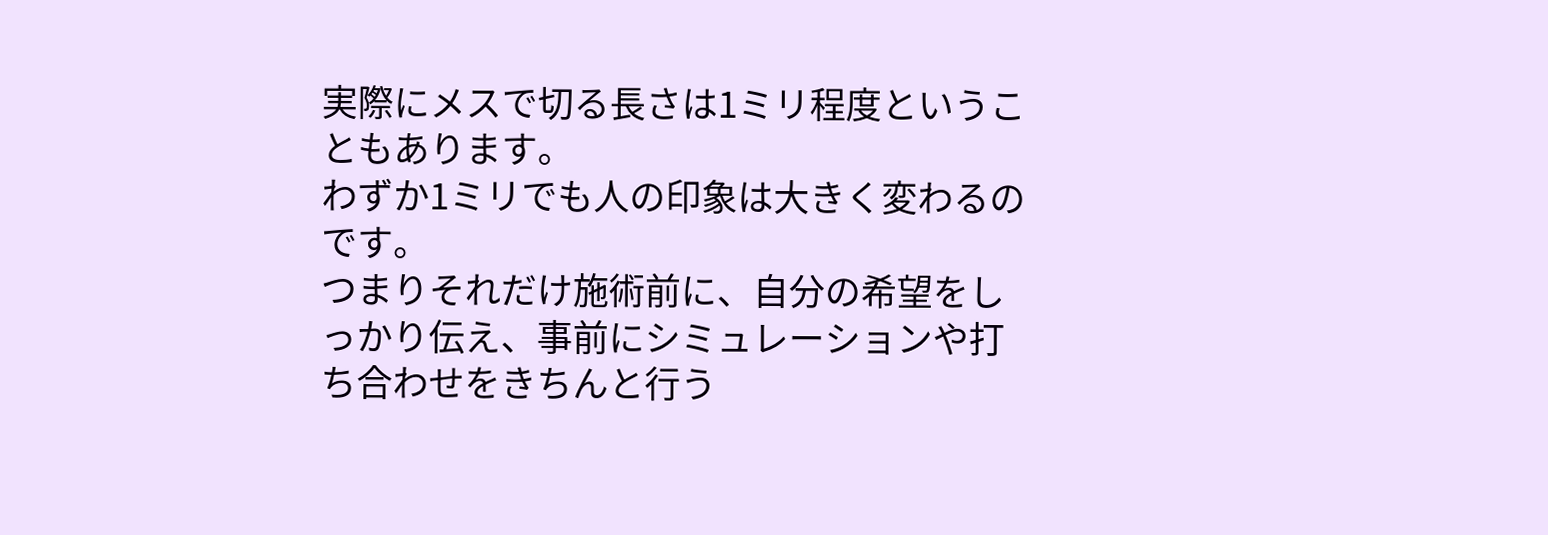実際にメスで切る長さは1ミリ程度ということもあります。
わずか1ミリでも人の印象は大きく変わるのです。
つまりそれだけ施術前に、自分の希望をしっかり伝え、事前にシミュレーションや打ち合わせをきちんと行う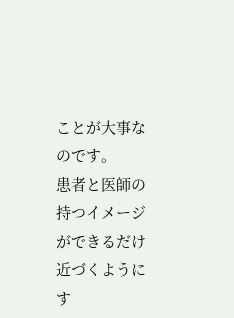ことが大事なのです。
患者と医師の持つイメージができるだけ近づくようにす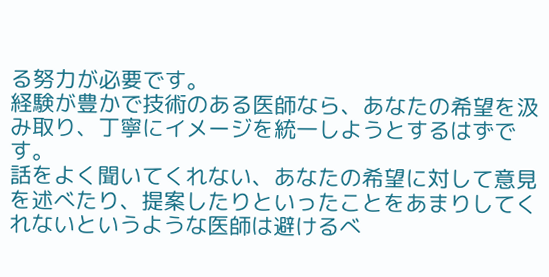る努力が必要です。
経験が豊かで技術のある医師なら、あなたの希望を汲み取り、丁寧にイメージを統一しようとするはずです。
話をよく聞いてくれない、あなたの希望に対して意見を述べたり、提案したりといったことをあまりしてくれないというような医師は避けるべ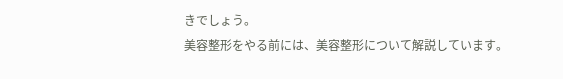きでしょう。
美容整形をやる前には、美容整形について解説しています。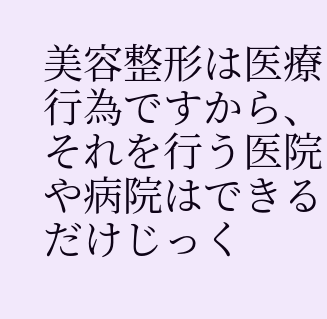美容整形は医療行為ですから、それを行う医院や病院はできるだけじっく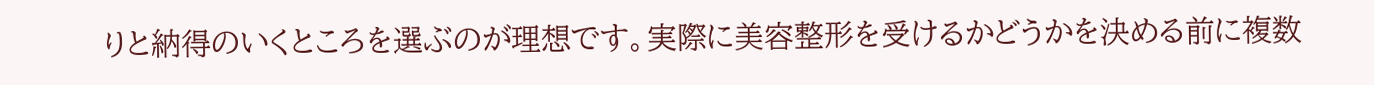りと納得のいくところを選ぶのが理想です。実際に美容整形を受けるかどうかを決める前に複数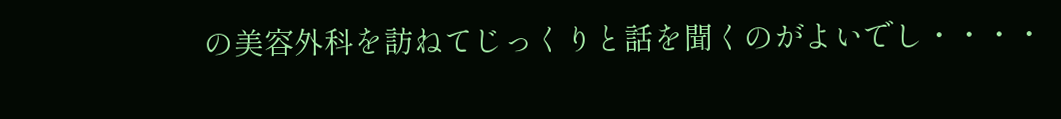の美容外科を訪ねてじっくりと話を聞くのがよいでし・・・・